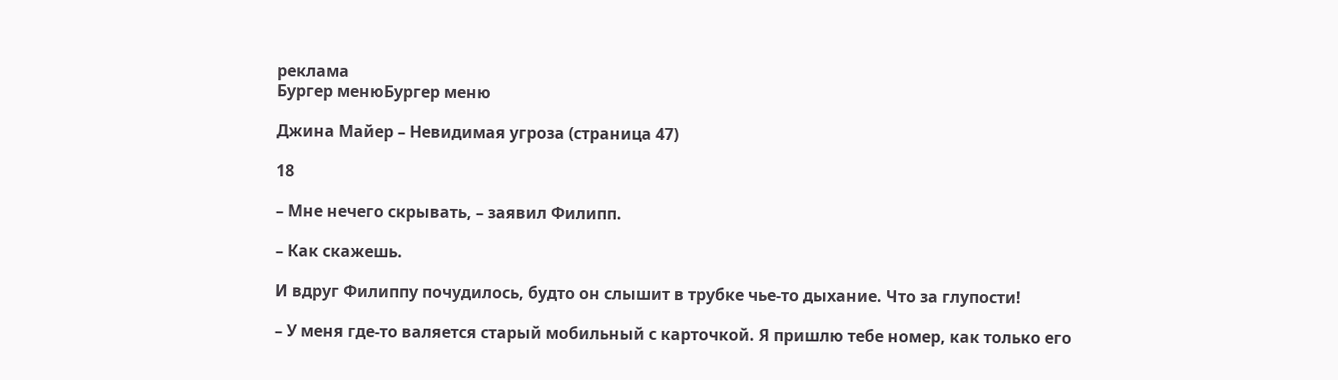реклама
Бургер менюБургер меню

Джина Майер – Невидимая угроза (страница 47)

18

– Мне нечего скрывать, – заявил Филипп.

– Как скажешь.

И вдруг Филиппу почудилось, будто он слышит в трубке чье-то дыхание. Что за глупости!

– У меня где-то валяется старый мобильный с карточкой. Я пришлю тебе номер, как только его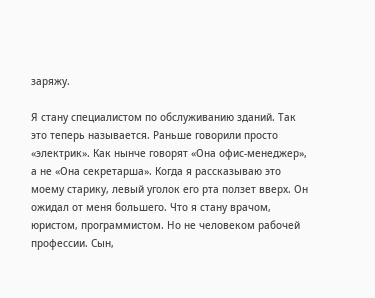заряжу.

Я стану специалистом по обслуживанию зданий. Так это теперь называется. Раньше говорили просто «электрик». Как нынче говорят «Она офис-менеджер», а не «Она секретарша». Когда я рассказываю это моему старику, левый уголок его рта ползет вверх. Он ожидал от меня большего. Что я стану врачом, юристом, программистом. Но не человеком рабочей профессии. Сын,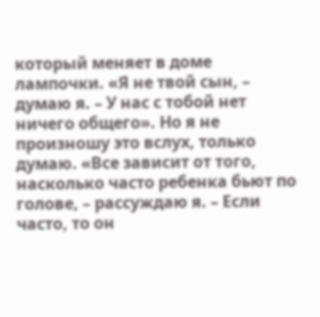который меняет в доме лампочки. «Я не твой сын, – думаю я. – У нас с тобой нет ничего общего». Но я не произношу это вслух, только думаю. «Все зависит от того, насколько часто ребенка бьют по голове, – рассуждаю я. – Если часто, то он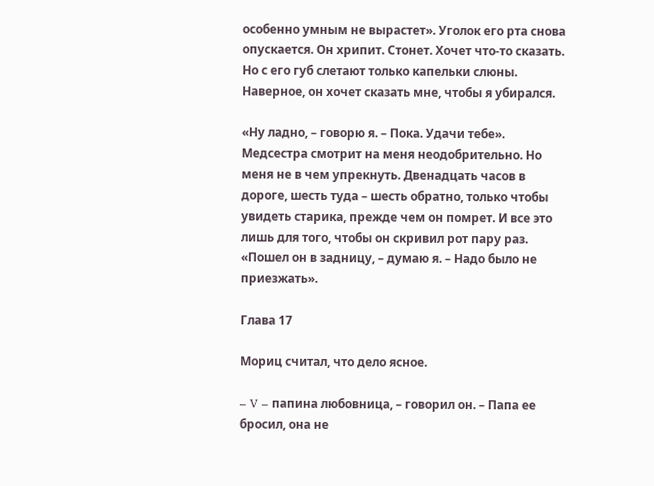особенно умным не вырастет». Уголок его рта снова опускается. Он хрипит. Стонет. Хочет что-то сказать. Но с его губ слетают только капельки слюны. Наверное, он хочет сказать мне, чтобы я убирался.

«Ну ладно, – говорю я. – Пока. Удачи тебе». Медсестра смотрит на меня неодобрительно. Но меня не в чем упрекнуть. Двенадцать часов в дороге, шесть туда – шесть обратно, только чтобы увидеть старика, прежде чем он помрет. И все это лишь для того, чтобы он скривил рот пару раз. «Пошел он в задницу, – думаю я. – Надо было не приезжать».

Глава 17

Мориц считал, что дело ясное.

– V – папина любовница, – говорил он. – Папа ее бросил, она не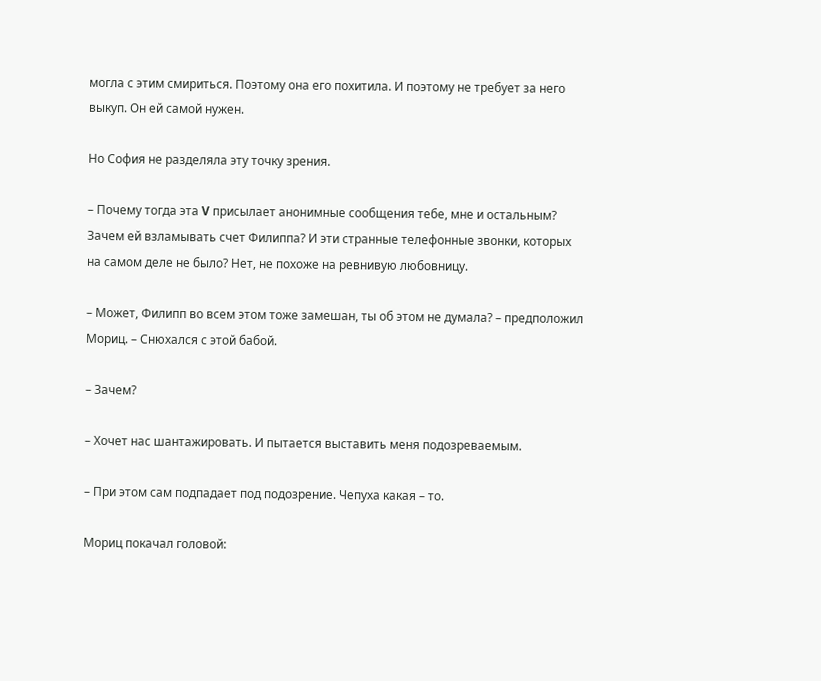могла с этим смириться. Поэтому она его похитила. И поэтому не требует за него выкуп. Он ей самой нужен.

Но София не разделяла эту точку зрения.

– Почему тогда эта V присылает анонимные сообщения тебе, мне и остальным? Зачем ей взламывать счет Филиппа? И эти странные телефонные звонки, которых на самом деле не было? Нет, не похоже на ревнивую любовницу.

– Может, Филипп во всем этом тоже замешан, ты об этом не думала? – предположил Мориц. – Снюхался с этой бабой.

– Зачем?

– Хочет нас шантажировать. И пытается выставить меня подозреваемым.

– При этом сам подпадает под подозрение. Чепуха какая – то.

Мориц покачал головой: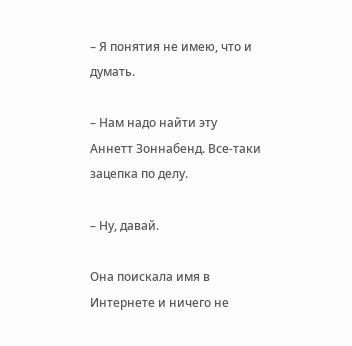– Я понятия не имею, что и думать.

– Нам надо найти эту Аннетт Зоннабенд. Все-таки зацепка по делу.

– Ну, давай.

Она поискала имя в Интернете и ничего не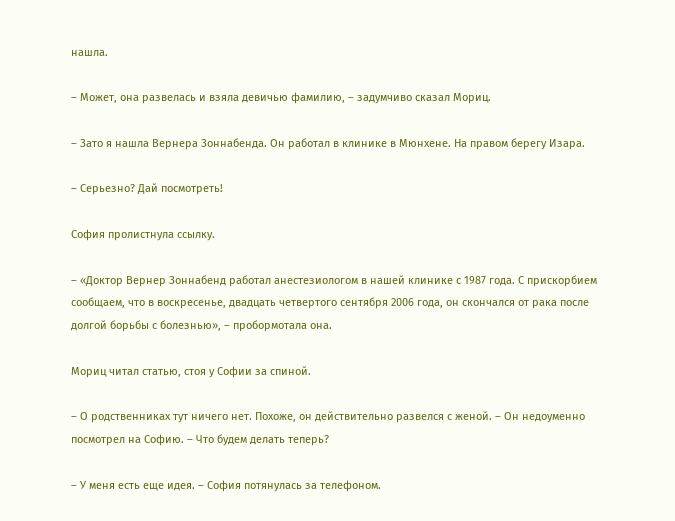нашла.

– Может, она развелась и взяла девичью фамилию, – задумчиво сказал Мориц.

– Зато я нашла Вернера Зоннабенда. Он работал в клинике в Мюнхене. На правом берегу Изара.

– Серьезно? Дай посмотреть!

София пролистнула ссылку.

– «Доктор Вернер Зоннабенд работал анестезиологом в нашей клинике с 1987 года. С прискорбием сообщаем, что в воскресенье, двадцать четвертого сентября 2006 года, он скончался от рака после долгой борьбы с болезнью», – пробормотала она.

Мориц читал статью, стоя у Софии за спиной.

– О родственниках тут ничего нет. Похоже, он действительно развелся с женой. – Он недоуменно посмотрел на Софию. – Что будем делать теперь?

– У меня есть еще идея. – София потянулась за телефоном.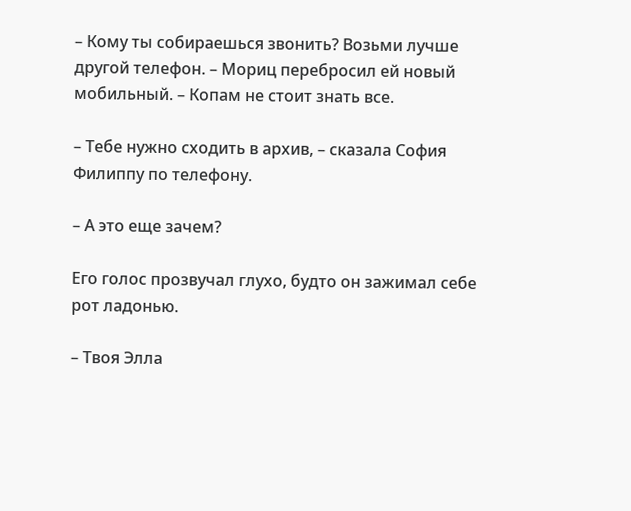– Кому ты собираешься звонить? Возьми лучше другой телефон. – Мориц перебросил ей новый мобильный. – Копам не стоит знать все.

– Тебе нужно сходить в архив, – сказала София Филиппу по телефону.

– А это еще зачем?

Его голос прозвучал глухо, будто он зажимал себе рот ладонью.

– Твоя Элла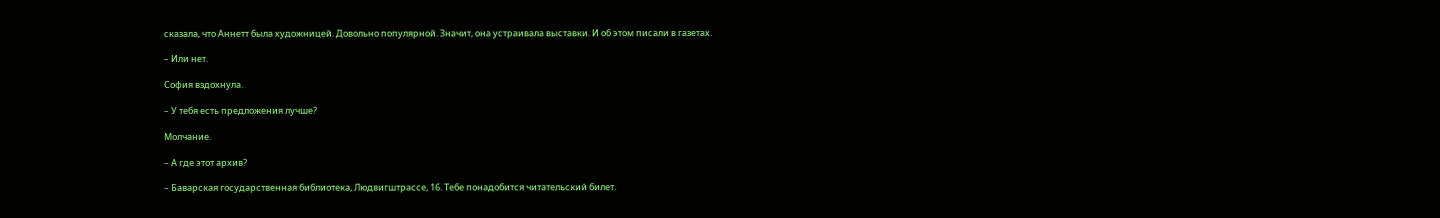сказала, что Аннетт была художницей. Довольно популярной. Значит, она устраивала выставки. И об этом писали в газетах.

– Или нет.

София вздохнула.

– У тебя есть предложения лучше?

Молчание.

– А где этот архив?

– Баварская государственная библиотека, Людвигштрассе, 16. Тебе понадобится читательский билет.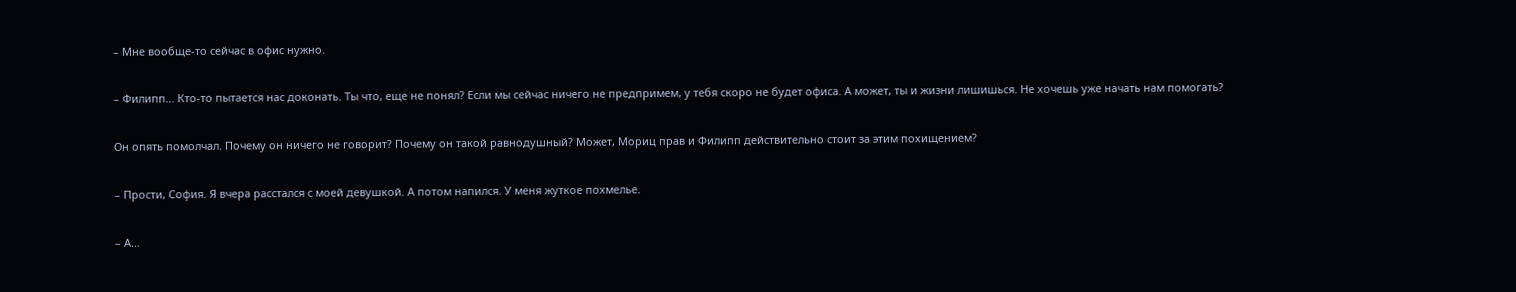– Мне вообще-то сейчас в офис нужно.

– Филипп… Кто-то пытается нас доконать. Ты что, еще не понял? Если мы сейчас ничего не предпримем, у тебя скоро не будет офиса. А может, ты и жизни лишишься. Не хочешь уже начать нам помогать?

Он опять помолчал. Почему он ничего не говорит? Почему он такой равнодушный? Может, Мориц прав и Филипп действительно стоит за этим похищением?

– Прости, София. Я вчера расстался с моей девушкой. А потом напился. У меня жуткое похмелье.

– А…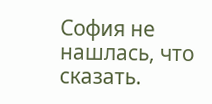София не нашлась, что сказать.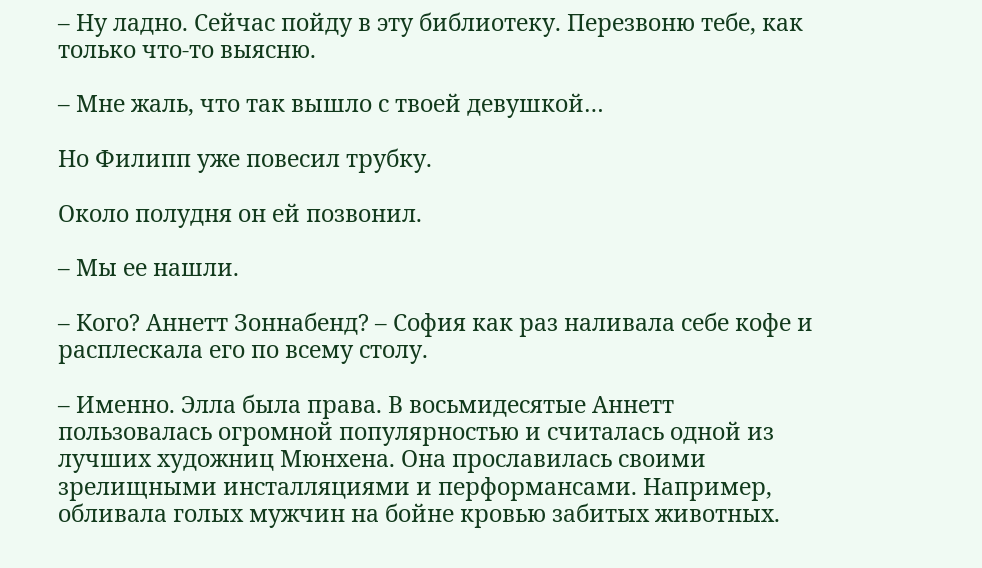– Ну ладно. Сейчас пойду в эту библиотеку. Перезвоню тебе, как только что-то выясню.

– Мне жаль, что так вышло с твоей девушкой…

Но Филипп уже повесил трубку.

Около полудня он ей позвонил.

– Мы ее нашли.

– Кого? Аннетт Зоннабенд? – София как раз наливала себе кофе и расплескала его по всему столу.

– Именно. Элла была права. В восьмидесятые Аннетт пользовалась огромной популярностью и считалась одной из лучших художниц Мюнхена. Она прославилась своими зрелищными инсталляциями и перформансами. Например, обливала голых мужчин на бойне кровью забитых животных.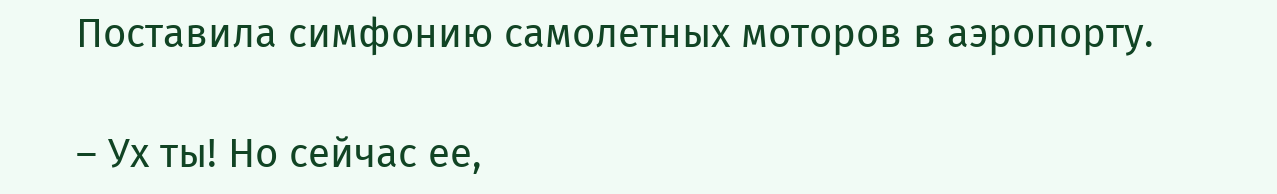Поставила симфонию самолетных моторов в аэропорту.

– Ух ты! Но сейчас ее,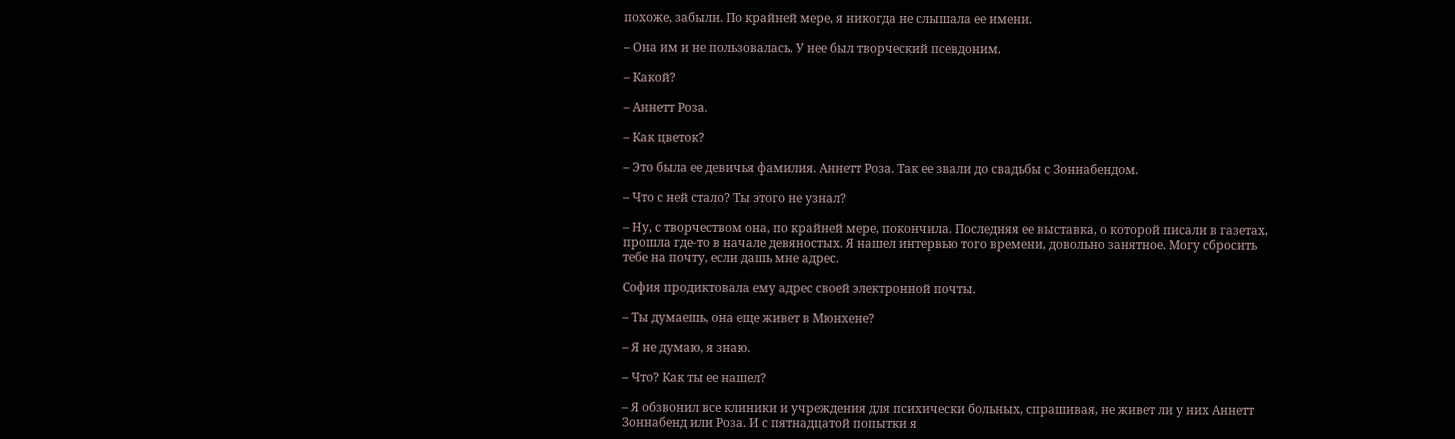похоже, забыли. По крайней мере, я никогда не слышала ее имени.

– Она им и не пользовалась. У нее был творческий псевдоним.

– Какой?

– Аннетт Роза.

– Как цветок?

– Это была ее девичья фамилия. Аннетт Роза. Так ее звали до свадьбы с Зоннабендом.

– Что с ней стало? Ты этого не узнал?

– Ну, с творчеством она, по крайней мере, покончила. Последняя ее выставка, о которой писали в газетах, прошла где-то в начале девяностых. Я нашел интервью того времени, довольно занятное. Могу сбросить тебе на почту, если дашь мне адрес.

София продиктовала ему адрес своей электронной почты.

– Ты думаешь, она еще живет в Мюнхене?

– Я не думаю, я знаю.

– Что? Как ты ее нашел?

– Я обзвонил все клиники и учреждения для психически больных, спрашивая, не живет ли у них Аннетт Зоннабенд или Роза. И с пятнадцатой попытки я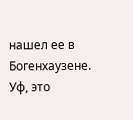нашел ее в Богенхаузене. Уф, это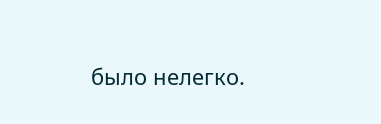было нелегко.